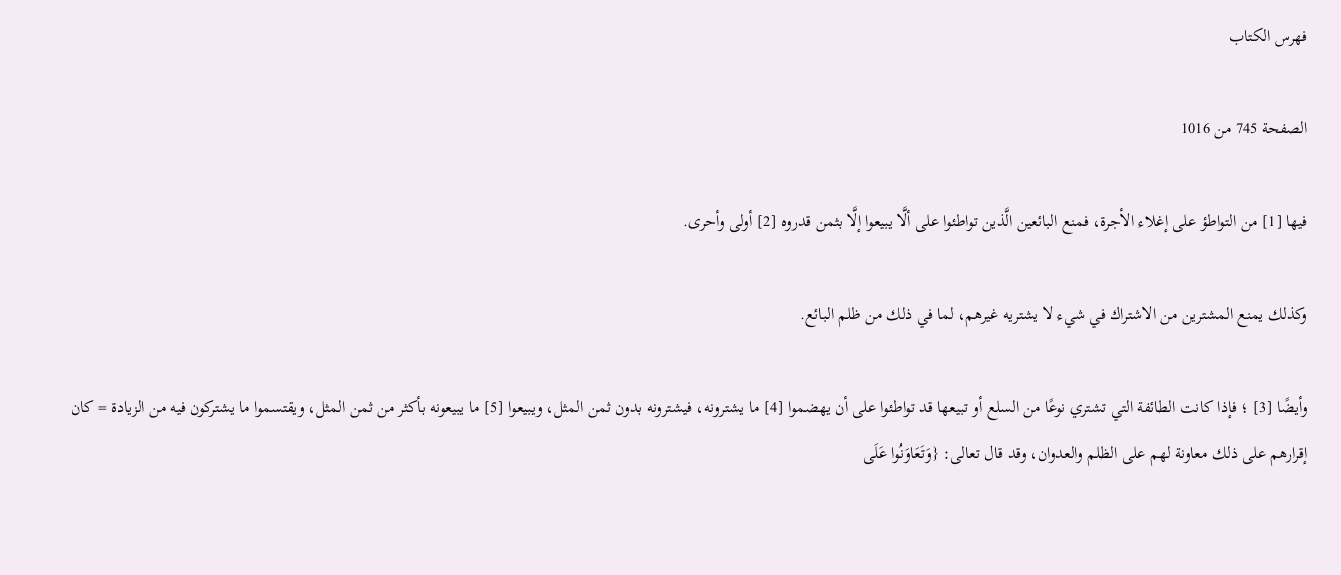فهرس الكتاب

الصفحة 745 من 1016

فيها [1] من التواطؤ على إغلاء الأجرة، فمنع البائعين الَّذين تواطئوا على ألَّا يبيعوا إلَّا بثمن قدروه [2] أولى وأحرى.

وكذلك يمنع المشترين من الاشتراك في شيء لا يشتريه غيرهم، لما في ذلك من ظلم البائع.

وأيضًا [3] ؛ فإذا كانت الطائفة التي تشتري نوعًا من السلع أو تبيعها قد تواطئوا على أن يهضموا [4] ما يشترونه، فيشترونه بدون ثمن المثل، ويبيعوا [5] ما يبيعونه بأكثر من ثمن المثل، ويقتسموا ما يشتركون فيه من الزيادة = كان إقرارهم على ذلك معاونة لهم على الظلم والعدوان، وقد قال تعالى: {وَتَعَاوَنُوا عَلَى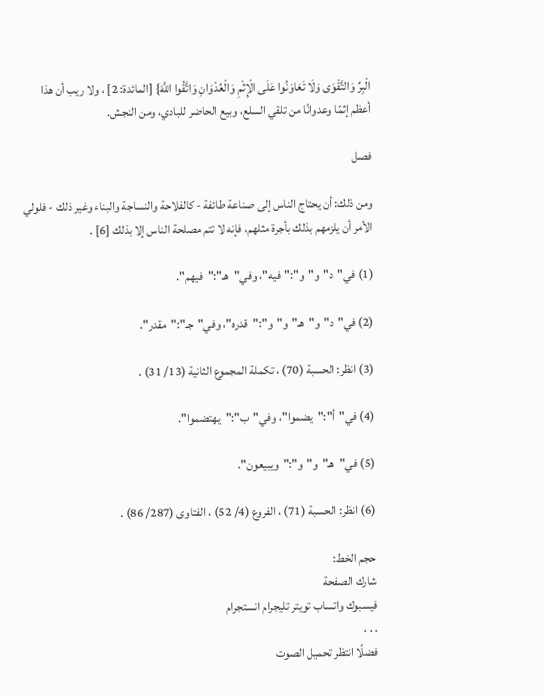الْبِرِّ وَالتَّقْوَى وَلَا تَعَاوَنُوا عَلَى الْإِثْمِ وَالْعُدْوَانِ وَاتَّقُوا اللَّهَ} [المائدة: 2] ، ولا ريب أن هذا أعظم إثمًا وعدوانًا من تلقي السلع، وبيع الحاضر للبادي، ومن النجش.

فصل

ومن ذلك: أن يحتاج الناس إلى صناعة طائفة - كالفلاحة والنساجة والبناء وغير ذلك - فلولي الأمر أن يلزمهم بذلك بأجرة مثلهم، فإنه لا تتم مصلحة الناس إلا بذلك [6] .

(1) في"د"و"و":"فيه"، وفي"هـ":"فيهم".

(2) في"د"و"هـ"و"و":"قدره"، وفي"جـ":"مقدر".

(3) انظر: الحسبة (70) ، تكملة المجموع الثانية (13/ 31) .

(4) في"أ":"يضموا"، وفي"ب":"يهتضموا".

(5) في"هـ"و"و":"ويبيعون".

(6) انظر: الحسبة (71) ، الفروع (4/ 52) ، الفتاوى (287/ 86) .

حجم الخط:
شارك الصفحة
فيسبوك واتساب تويتر تليجرام انستجرام
. . .
فضلًا انتظر تحميل الصوت